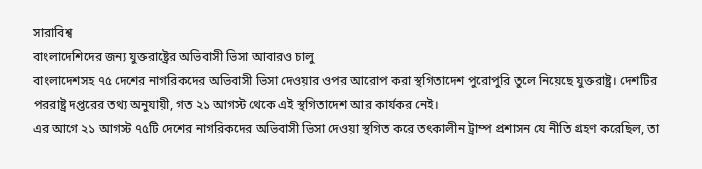সারাবিশ্ব
বাংলাদেশিদের জন্য যুক্তরাষ্ট্রের অভিবাসী ভিসা আবারও চালু
বাংলাদেশসহ ৭৫ দেশের নাগরিকদের অভিবাসী ভিসা দেওয়ার ওপর আরোপ করা স্থগিতাদেশ পুরোপুরি তুলে নিয়েছে যুক্তরাষ্ট্র। দেশটির পররাষ্ট্র দপ্তরের তথ্য অনুযায়ী, গত ২১ আগস্ট থেকে এই স্থগিতাদেশ আর কার্যকর নেই।
এর আগে ২১ আগস্ট ৭৫টি দেশের নাগরিকদের অভিবাসী ভিসা দেওয়া স্থগিত করে তৎকালীন ট্রাম্প প্রশাসন যে নীতি গ্রহণ করেছিল, তা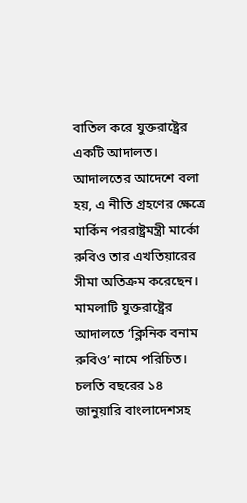বাতিল করে যুক্তরাষ্ট্রের একটি আদালত। আদালতের আদেশে বলা হয়, এ নীতি গ্রহণের ক্ষেত্রে মার্কিন পররাষ্ট্রমন্ত্রী মার্কো রুবিও তার এখতিয়ারের সীমা অতিক্রম করেছেন। মামলাটি যুক্তরাষ্ট্রের আদালতে ‘ক্লিনিক বনাম রুবিও’ নামে পরিচিত।
চলতি বছরের ১৪ জানুয়ারি বাংলাদেশসহ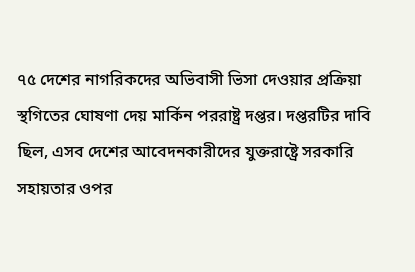৭৫ দেশের নাগরিকদের অভিবাসী ভিসা দেওয়ার প্রক্রিয়া স্থগিতের ঘোষণা দেয় মার্কিন পররাষ্ট্র দপ্তর। দপ্তরটির দাবি ছিল, এসব দেশের আবেদনকারীদের যুক্তরাষ্ট্রে সরকারি সহায়তার ওপর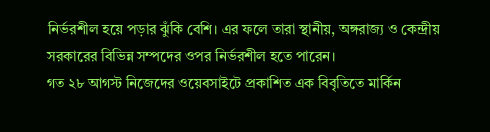নির্ভরশীল হয়ে পড়ার ঝুঁকি বেশি। এর ফলে তারা স্থানীয়, অঙ্গরাজ্য ও কেন্দ্রীয় সরকারের বিভিন্ন সম্পদের ওপর নির্ভরশীল হতে পারেন।
গত ২৮ আগস্ট নিজেদের ওয়েবসাইটে প্রকাশিত এক বিবৃতিতে মার্কিন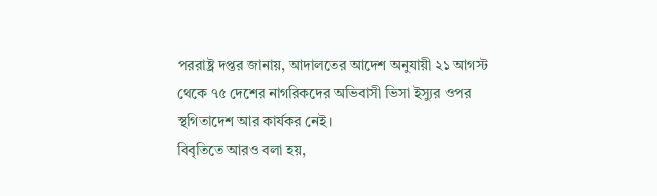পররাষ্ট্র দপ্তর জানায়, আদালতের আদেশ অনুযায়ী ২১ আগস্ট থেকে ৭৫ দেশের নাগরিকদের অভিবাসী ভিসা ইস্যুর ওপর স্থগিতাদেশ আর কার্যকর নেই।
বিবৃতিতে আরও বলা হয়,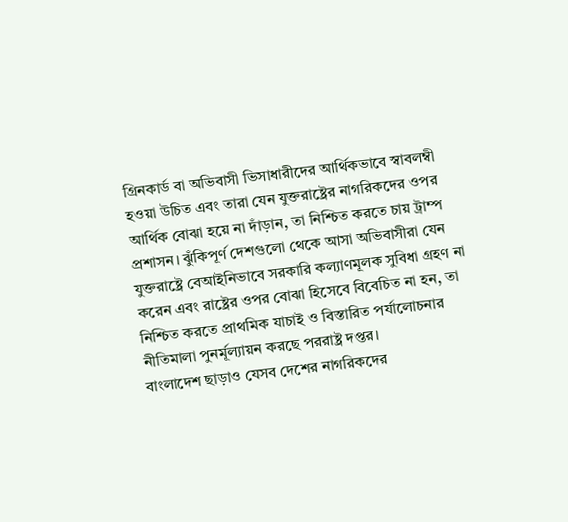গ্রিনকার্ড বা অভিবাসী ভিসাধারীদের আর্থিকভাবে স্বাবলম্বী হওয়া উচিত এবং তারা যেন যুক্তরাষ্ট্রের নাগরিকদের ওপর আর্থিক বোঝা হয়ে না দাঁড়ান, তা নিশ্চিত করতে চায় ট্রাম্প প্রশাসন। ঝুঁকিপূর্ণ দেশগুলো থেকে আসা অভিবাসীরা যেন যুক্তরাষ্ট্রে বেআইনিভাবে সরকারি কল্যাণমূলক সুবিধা গ্রহণ না করেন এবং রাষ্ট্রের ওপর বোঝা হিসেবে বিবেচিত না হন, তা নিশ্চিত করতে প্রাথমিক যাচাই ও বিস্তারিত পর্যালোচনার নীতিমালা পুনর্মূল্যায়ন করছে পররাষ্ট্র দপ্তর।
বাংলাদেশ ছাড়াও যেসব দেশের নাগরিকদের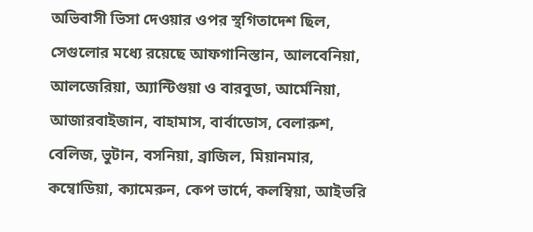অভিবাসী ভিসা দেওয়ার ওপর স্থগিতাদেশ ছিল, সেগুলোর মধ্যে রয়েছে আফগানিস্তান, আলবেনিয়া, আলজেরিয়া, অ্যান্টিগুয়া ও বারবুডা, আর্মেনিয়া, আজারবাইজান, বাহামাস, বার্বাডোস, বেলারুশ, বেলিজ, ভুটান, বসনিয়া, ব্রাজিল, মিয়ানমার, কম্বোডিয়া, ক্যামেরুন, কেপ ভার্দে, কলম্বিয়া, আইভরি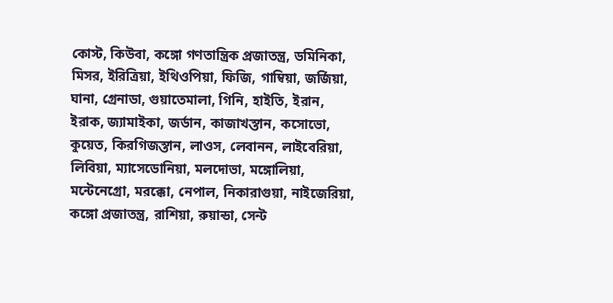কোস্ট, কিউবা, কঙ্গো গণতান্ত্রিক প্রজাতন্ত্র, ডমিনিকা, মিসর, ইরিত্রিয়া, ইথিওপিয়া, ফিজি, গাম্বিয়া, জর্জিয়া, ঘানা, গ্রেনাডা, গুয়াতেমালা, গিনি, হাইতি, ইরান, ইরাক, জ্যামাইকা, জর্ডান, কাজাখস্তান, কসোভো, কুয়েত, কিরগিজস্তান, লাওস, লেবানন, লাইবেরিয়া, লিবিয়া, ম্যাসেডোনিয়া, মলদোভা, মঙ্গোলিয়া, মন্টেনেগ্রো, মরক্কো, নেপাল, নিকারাগুয়া, নাইজেরিয়া, কঙ্গো প্রজাতন্ত্র, রাশিয়া, রুয়ান্ডা, সেন্ট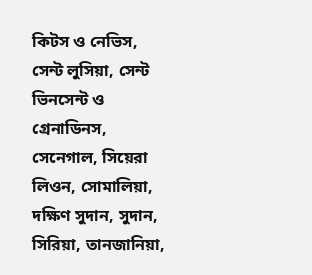কিটস ও নেভিস, সেন্ট লুসিয়া, সেন্ট ভিনসেন্ট ও গ্রেনাডিনস, সেনেগাল, সিয়েরা লিওন, সোমালিয়া, দক্ষিণ সুদান, সুদান, সিরিয়া, তানজানিয়া,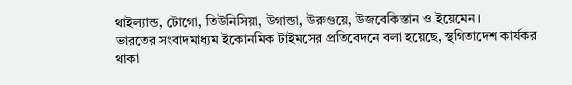থাইল্যান্ড, টোগো, তিউনিসিয়া, উগান্ডা, উরুগুয়ে, উজবেকিস্তান ও ইয়েমেন।
ভারতের সংবাদমাধ্যম ইকোনমিক টাইমসের প্রতিবেদনে বলা হয়েছে, স্থগিতাদেশ কার্যকর থাকা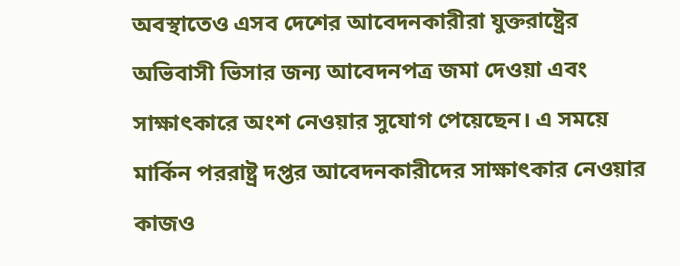অবস্থাতেও এসব দেশের আবেদনকারীরা যুক্তরাষ্ট্রের অভিবাসী ভিসার জন্য আবেদনপত্র জমা দেওয়া এবং সাক্ষাৎকারে অংশ নেওয়ার সুযোগ পেয়েছেন। এ সময়ে মার্কিন পররাষ্ট্র দপ্তর আবেদনকারীদের সাক্ষাৎকার নেওয়ার কাজও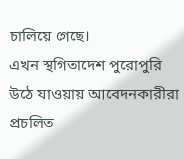চালিয়ে গেছে।
এখন স্থগিতাদেশ পুরোপুরি উঠে যাওয়ায় আবেদনকারীরা প্রচলিত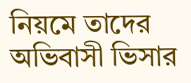নিয়মে তাদের অভিবাসী ভিসার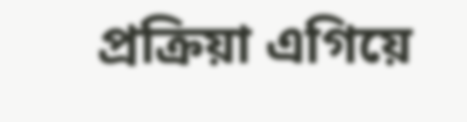প্রক্রিয়া এগিয়ে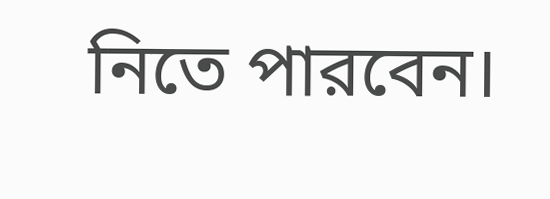নিতে পারবেন।